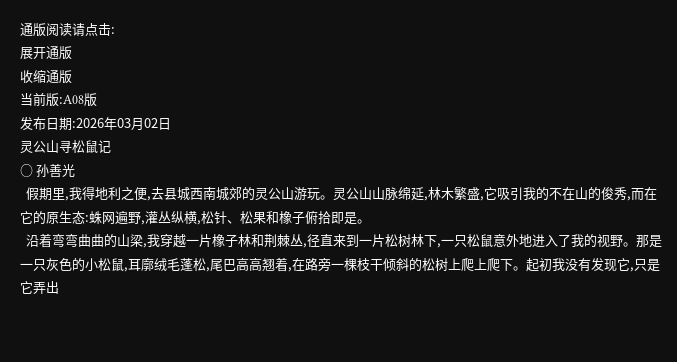通版阅读请点击:
展开通版
收缩通版
当前版:A08版
发布日期:2026年03月02日
灵公山寻松鼠记
○ 孙善光
  假期里,我得地利之便,去县城西南城郊的灵公山游玩。灵公山山脉绵延,林木繁盛,它吸引我的不在山的俊秀,而在它的原生态:蛛网遍野,灌丛纵横,松针、松果和橡子俯拾即是。
  沿着弯弯曲曲的山梁,我穿越一片橡子林和荆棘丛,径直来到一片松树林下,一只松鼠意外地进入了我的视野。那是一只灰色的小松鼠,耳廓绒毛蓬松,尾巴高高翘着,在路旁一棵枝干倾斜的松树上爬上爬下。起初我没有发现它,只是它弄出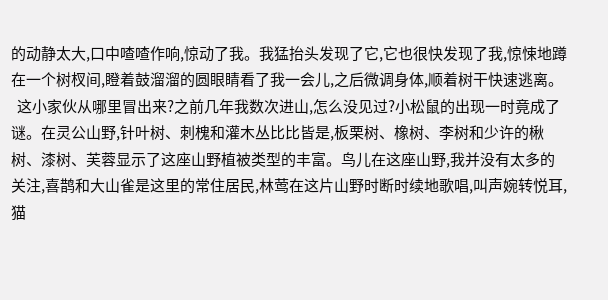的动静太大,口中喳喳作响,惊动了我。我猛抬头发现了它,它也很快发现了我,惊悚地蹲在一个树杈间,瞪着鼓溜溜的圆眼睛看了我一会儿,之后微调身体,顺着树干快速逃离。
  这小家伙从哪里冒出来?之前几年我数次进山,怎么没见过?小松鼠的出现一时竟成了谜。在灵公山野,针叶树、刺槐和灌木丛比比皆是,板栗树、橡树、李树和少许的楸树、漆树、芙蓉显示了这座山野植被类型的丰富。鸟儿在这座山野,我并没有太多的关注,喜鹊和大山雀是这里的常住居民,林莺在这片山野时断时续地歌唱,叫声婉转悦耳,猫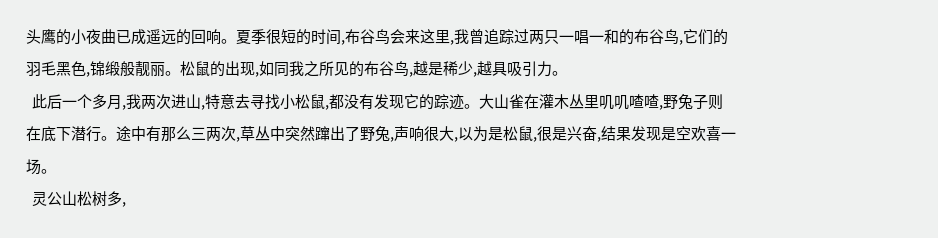头鹰的小夜曲已成遥远的回响。夏季很短的时间,布谷鸟会来这里,我曾追踪过两只一唱一和的布谷鸟,它们的羽毛黑色,锦缎般靓丽。松鼠的出现,如同我之所见的布谷鸟,越是稀少,越具吸引力。
  此后一个多月,我两次进山,特意去寻找小松鼠,都没有发现它的踪迹。大山雀在灌木丛里叽叽喳喳,野兔子则在底下潜行。途中有那么三两次,草丛中突然蹿出了野兔,声响很大,以为是松鼠,很是兴奋,结果发现是空欢喜一场。
  灵公山松树多,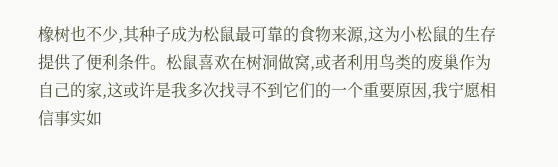橡树也不少,其种子成为松鼠最可靠的食物来源,这为小松鼠的生存提供了便利条件。松鼠喜欢在树洞做窝,或者利用鸟类的废巢作为自己的家,这或许是我多次找寻不到它们的一个重要原因,我宁愿相信事实如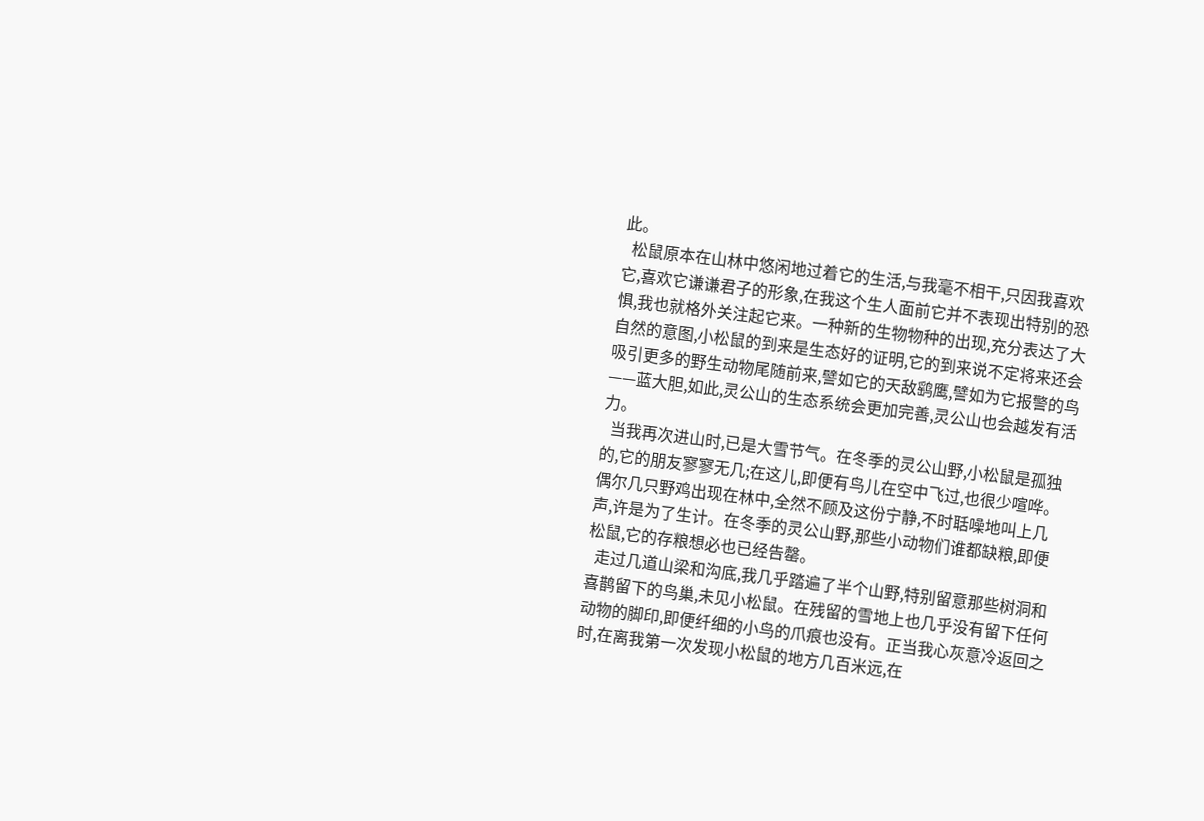此。
  松鼠原本在山林中悠闲地过着它的生活,与我毫不相干,只因我喜欢它,喜欢它谦谦君子的形象,在我这个生人面前它并不表现出特别的恐惧,我也就格外关注起它来。一种新的生物物种的出现,充分表达了大自然的意图,小松鼠的到来是生态好的证明,它的到来说不定将来还会吸引更多的野生动物尾随前来,譬如它的天敌鹞鹰,譬如为它报警的鸟——蓝大胆,如此,灵公山的生态系统会更加完善,灵公山也会越发有活力。
  当我再次进山时,已是大雪节气。在冬季的灵公山野,小松鼠是孤独的,它的朋友寥寥无几;在这儿,即便有鸟儿在空中飞过,也很少喧哗。偶尔几只野鸡出现在林中,全然不顾及这份宁静,不时聒噪地叫上几声,许是为了生计。在冬季的灵公山野,那些小动物们谁都缺粮,即便松鼠,它的存粮想必也已经告罄。
  走过几道山梁和沟底,我几乎踏遍了半个山野,特别留意那些树洞和喜鹊留下的鸟巢,未见小松鼠。在残留的雪地上也几乎没有留下任何动物的脚印,即便纤细的小鸟的爪痕也没有。正当我心灰意冷返回之时,在离我第一次发现小松鼠的地方几百米远,在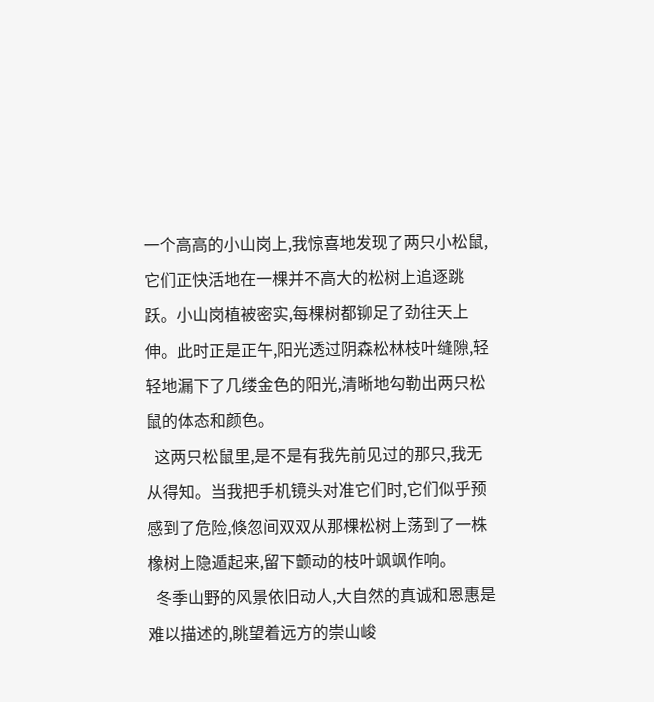一个高高的小山岗上,我惊喜地发现了两只小松鼠,它们正快活地在一棵并不高大的松树上追逐跳跃。小山岗植被密实,每棵树都铆足了劲往天上伸。此时正是正午,阳光透过阴森松林枝叶缝隙,轻轻地漏下了几缕金色的阳光,清晰地勾勒出两只松鼠的体态和颜色。
  这两只松鼠里,是不是有我先前见过的那只,我无从得知。当我把手机镜头对准它们时,它们似乎预感到了危险,倏忽间双双从那棵松树上荡到了一株橡树上隐遁起来,留下颤动的枝叶飒飒作响。
  冬季山野的风景依旧动人,大自然的真诚和恩惠是难以描述的,眺望着远方的崇山峻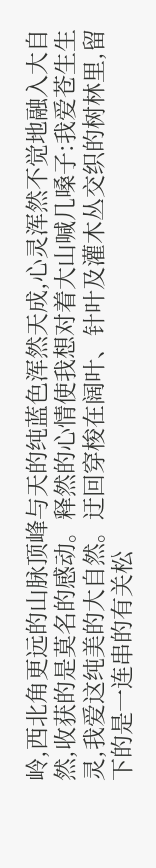岭,西北角更远的山脉顶峰与天的纯蓝色浑然天成,心灵浑然不觉地融入大自然,收获的是莫名的感动。释然的心情使我想对着大山喊几嗓子:我爱苍生生灵,我爱这纯美的大自然。迂回穿梭在阔叶、针叶及灌木丛交织的树林里,留下的是一连串的有关松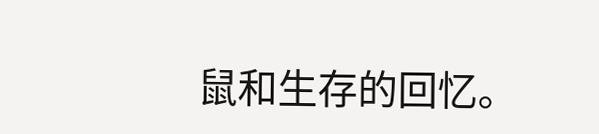鼠和生存的回忆。